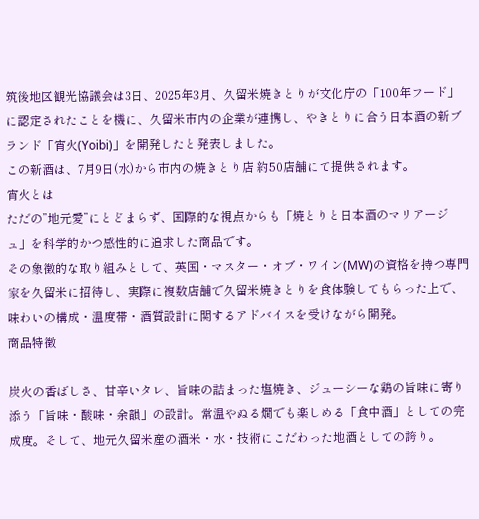筑後地区観光協議会は3日、2025年3月、久留米焼きとりが文化庁の「100年フード」に認定されたことを機に、久留米市内の企業が連携し、やきとりに合う日本酒の新ブランド「宵火(Yoibi)」を開発したと発表しました。
この新酒は、7月9日(水)から市内の焼きとり店 約50店舗にて提供されます。
宵火とは
ただの”地元愛”にとどまらず、国際的な視点からも「焼とりと日本酒のマリアージュ」を科学的かつ感性的に追求した商品です。
その象徴的な取り組みとして、英国・マスター・オブ・ワイン(MW)の資格を持つ専門家を久留米に招待し、実際に複数店舗で久留米焼きとりを食体験してもらった上で、味わいの構成・温度帯・酒質設計に関するアドバイスを受けながら開発。
商品特徴

炭火の香ばしさ、甘辛いタレ、旨味の詰まった塩焼き、ジューシーな鶏の旨味に寄り添う「旨味・酸味・余韻」の設計。常温やぬる燗でも楽しめる「食中酒」としての完成度。そして、地元久留米産の酒米・水・技術にこだわった地酒としての誇り。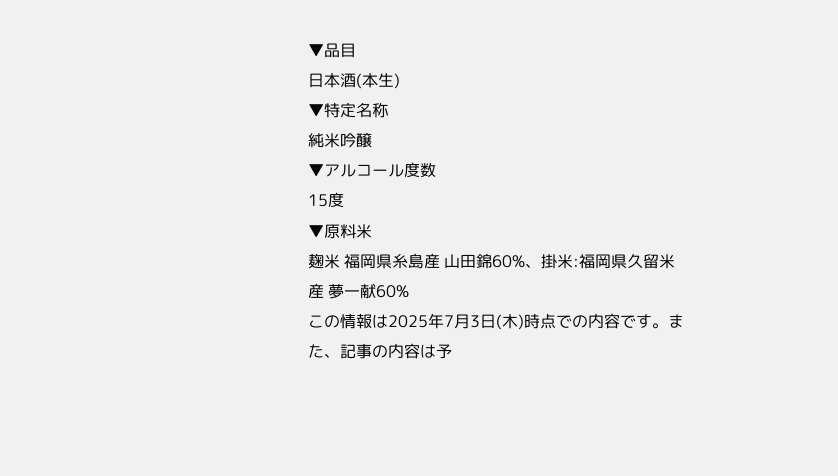▼品目
日本酒(本生)
▼特定名称
純米吟醸
▼アルコール度数
15度
▼原料米
麹米 福岡県糸島産 山田錦60%、掛米:福岡県久留米産 夢一献60%
この情報は2025年7月3日(木)時点での内容です。また、記事の内容は予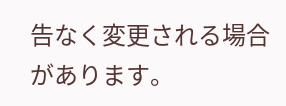告なく変更される場合があります。